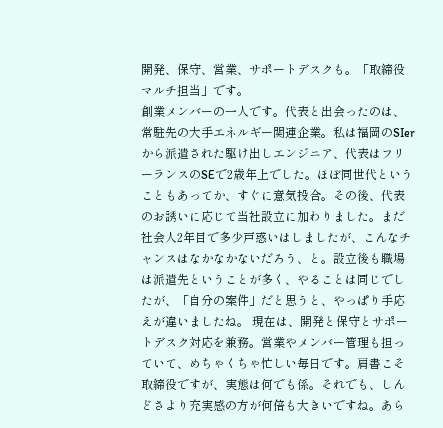開発、保守、営業、サポートデスクも。「取締役マルチ担当」です。
創業メンバーの一人です。代表と出会ったのは、常駐先の大手エネルギー関連企業。私は福岡のSIerから派遣された駆け出しエンジニア、代表はフリーランスのSEで2歳年上でした。ほぼ同世代ということもあってか、すぐに意気投合。その後、代表のお誘いに応じて当社設立に加わりました。まだ社会人2年目で多少戸惑いはしましたが、こんなチャンスはなかなかないだろう、と。設立後も職場は派遣先ということが多く、やることは同じでしたが、「自分の案件」だと思うと、やっぱり手応えが違いましたね。 現在は、開発と保守とサポートデスク対応を兼務。営業やメンバー管理も担っていて、めちゃくちゃ忙しい毎日です。肩書こそ取締役ですが、実態は何でも係。それでも、しんどさより充実感の方が何倍も大きいですね。あら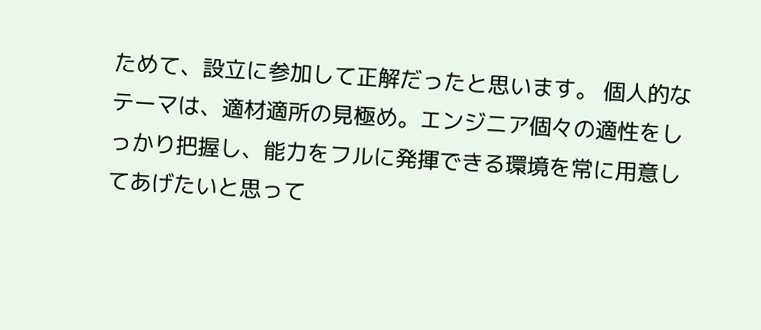ためて、設立に参加して正解だったと思います。 個人的なテーマは、適材適所の見極め。エンジニア個々の適性をしっかり把握し、能力をフルに発揮できる環境を常に用意してあげたいと思って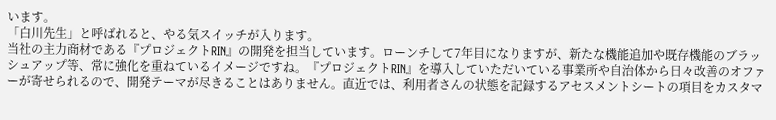います。
「白川先生」と呼ばれると、やる気スイッチが入ります。
当社の主力商材である『プロジェクトRIN』の開発を担当しています。ローンチして7年目になりますが、新たな機能追加や既存機能のブラッシュアップ等、常に強化を重ねているイメージですね。『プロジェクトRIN』を導入していただいている事業所や自治体から日々改善のオファーが寄せられるので、開発テーマが尽きることはありません。直近では、利用者さんの状態を記録するアセスメントシートの項目をカスタマ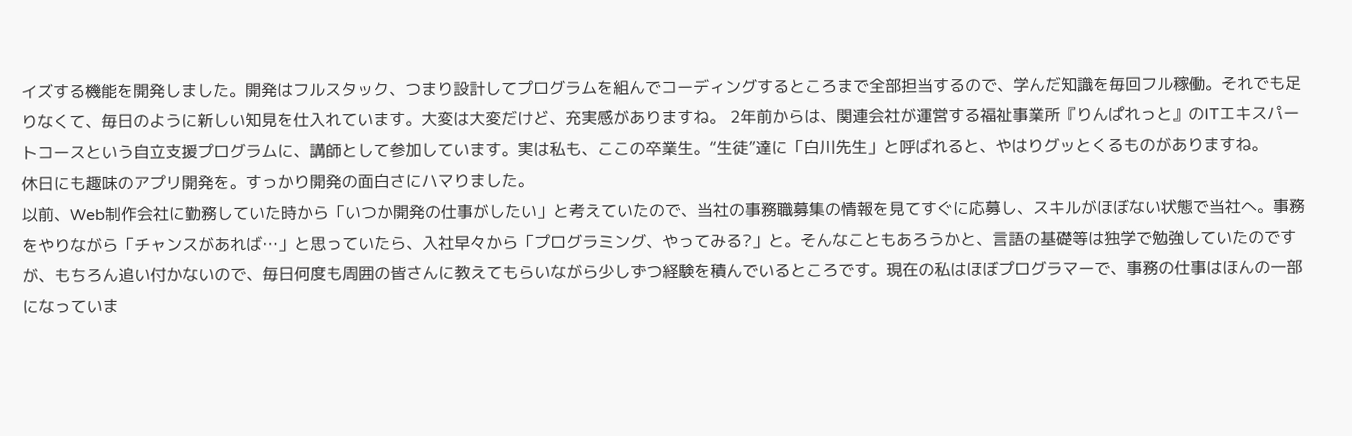イズする機能を開発しました。開発はフルスタック、つまり設計してプログラムを組んでコーディングするところまで全部担当するので、学んだ知識を毎回フル稼働。それでも足りなくて、毎日のように新しい知見を仕入れています。大変は大変だけど、充実感がありますね。 2年前からは、関連会社が運営する福祉事業所『りんぱれっと』のITエキスパートコースという自立支援プログラムに、講師として参加しています。実は私も、ここの卒業生。“生徒”達に「白川先生」と呼ばれると、やはりグッとくるものがありますね。
休日にも趣味のアプリ開発を。すっかり開発の面白さにハマりました。
以前、Web制作会社に勤務していた時から「いつか開発の仕事がしたい」と考えていたので、当社の事務職募集の情報を見てすぐに応募し、スキルがほぼない状態で当社へ。事務をやりながら「チャンスがあれば…」と思っていたら、入社早々から「プログラミング、やってみる?」と。そんなこともあろうかと、言語の基礎等は独学で勉強していたのですが、もちろん追い付かないので、毎日何度も周囲の皆さんに教えてもらいながら少しずつ経験を積んでいるところです。現在の私はほぼプログラマーで、事務の仕事はほんの一部になっていま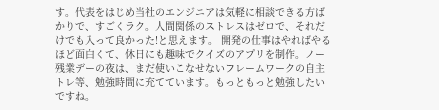す。代表をはじめ当社のエンジニアは気軽に相談できる方ばかりで、すごくラク。人間関係のストレスはゼロで、それだけでも入って良かった!と思えます。 開発の仕事はやればやるほど面白くて、休日にも趣味でクイズのアプリを制作。ノー残業デーの夜は、まだ使いこなせないフレームワークの自主トレ等、勉強時間に充てています。もっともっと勉強したいですね。